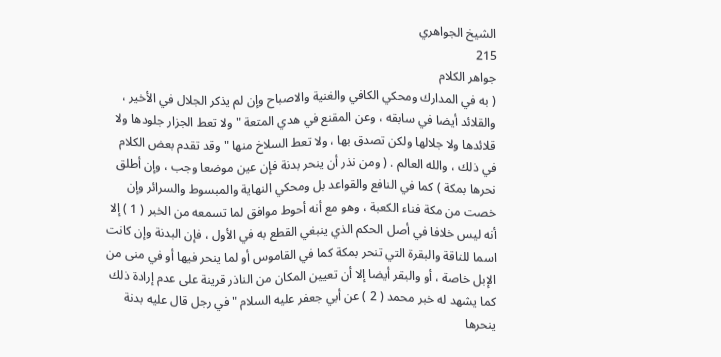الشيخ الجواهري
215
جواهر الكلام
( به في المدارك ومحكي الكافي والغنية والاصباح وإن لم يذكر الجلال في الأخير ، والقلائد أيضا في سابقه ، وعن المقنع في هدي المتعة " ولا تعط الجزار جلودها ولا قلائدها ولا جلالها ولكن تصدق بها ، ولا تعط السلاخ منها " وقد تقدم بعض الكلام في ذلك ، والله العالم . ( ومن نذر أن ينحر بدنة فإن عين موضعا وجب ، وإن أطلق نحرها بمكة ) كما في النافع والقواعد بل ومحكي النهاية والمبسوط والسرائر وإن خصت من مكة فناء الكعبة ، وهو مع أنه أحوط موافق لما تسمعه من الخبر ( 1 ) إلا أنه ليس خلافا في أصل الحكم الذي ينبغي القطع به في الأول ، فإن البدنة وإن كانت اسما للناقة والبقرة التي تنحر بمكة كما في القاموس أو لما ينحر فيها أو في منى من الإبل خاصة ، أو والبقر أيضا إلا أن تعيين المكان من الناذر قرينة على عدم إرادة ذلك كما يشهد له خبر محمد ( 2 ) عن أبي جعفر عليه السلام " في رجل قال عليه بدنة ينحرها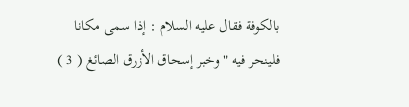بالكوفة فقال عليه السلام : إذا سمى مكانا فلينحر فيه " وخبر إسحاق الأزرق الصائغ ( 3 )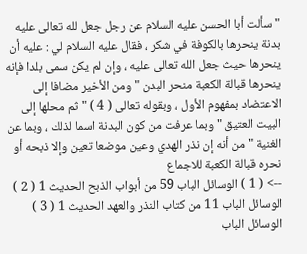" سألت أبا الحسن عليه السلام عن رجل جعل لله تعالى عليه بدنة ينحرها بالكوفة في شكر ، فقال عليه السلام لي : عليه أن ينحرها حيث جعل الله تعالى عليه ، وإن لم يكن سمى بلدا فإنه ينحرها قبالة الكعبة منحر البدن " ومن الأخير مضافا إلى الاعتضاد بمفهوم الأول ، وبقوله تعالى ( 4 ) " ثم محلها إلى البيت العتيق " وبما عرفت من كون البدنة اسما لذلك ، وبما عن الغنية " من أنه إن نذر الهدي وعين موضعا تعين وإلا ذبحه أو نحره قبالة الكعبة للاجماع
--> ( 1 ) الوسائل الباب 59 من أبواب الذبح الحديث 1 ( 2 ) الوسائل الباب 11 من كتاب النذر والعهد الحديث 1 ( 3 ) الوسائل الباب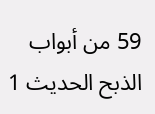59 من أبواب الذبح الحديث 1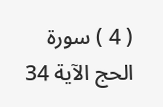( 4 ) سورة الحج الآية 34